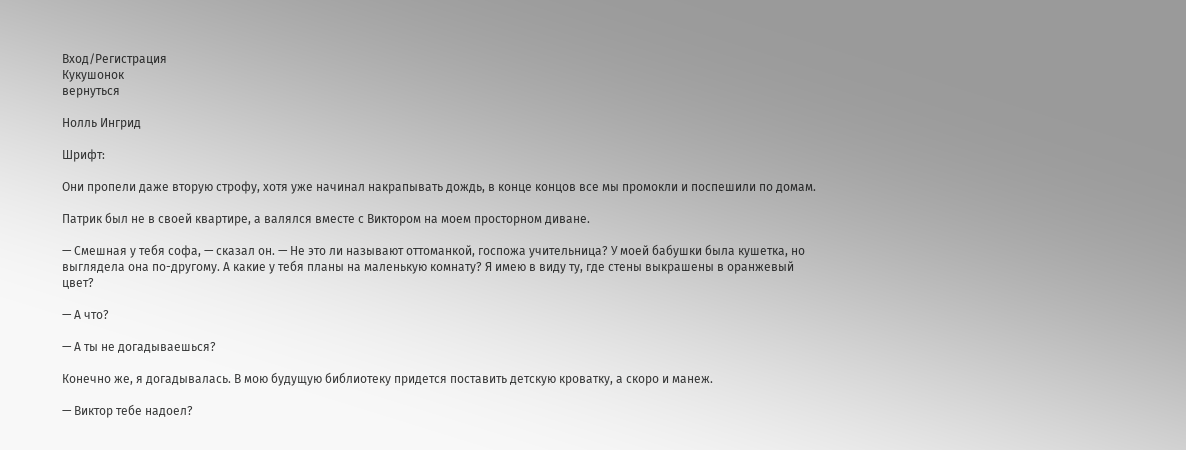Вход/Регистрация
Кукушонок
вернуться

Нолль Ингрид

Шрифт:

Они пропели даже вторую строфу, хотя уже начинал накрапывать дождь, в конце концов все мы промокли и поспешили по домам.

Патрик был не в своей квартире, а валялся вместе с Виктором на моем просторном диване.

— Смешная у тебя софа, — сказал он. — Не это ли называют оттоманкой, госпожа учительница? У моей бабушки была кушетка, но выглядела она по-другому. А какие у тебя планы на маленькую комнату? Я имею в виду ту, где стены выкрашены в оранжевый цвет?

— А что?

— А ты не догадываешься?

Конечно же, я догадывалась. В мою будущую библиотеку придется поставить детскую кроватку, а скоро и манеж.

— Виктор тебе надоел?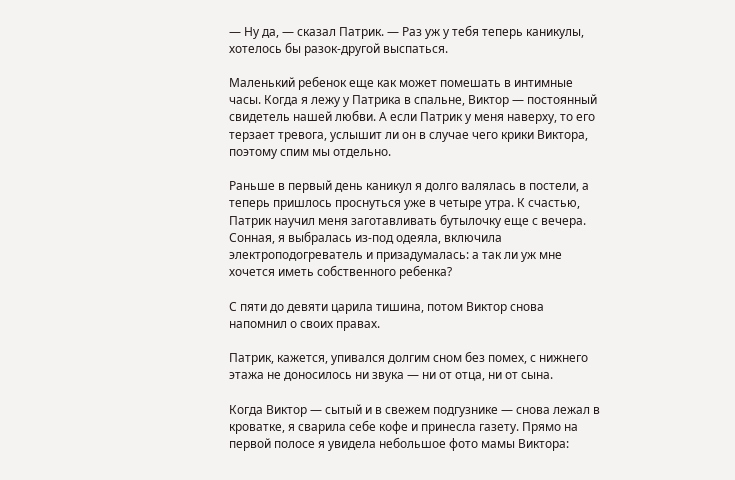— Ну да, — сказал Патрик. — Раз уж у тебя теперь каникулы, хотелось бы разок-другой выспаться.

Маленький ребенок еще как может помешать в интимные часы. Когда я лежу у Патрика в спальне, Виктор — постоянный свидетель нашей любви. А если Патрик у меня наверху, то его терзает тревога, услышит ли он в случае чего крики Виктора, поэтому спим мы отдельно.

Раньше в первый день каникул я долго валялась в постели, а теперь пришлось проснуться уже в четыре утра. К счастью, Патрик научил меня заготавливать бутылочку еще с вечера. Сонная, я выбралась из-под одеяла, включила электроподогреватель и призадумалась: а так ли уж мне хочется иметь собственного ребенка?

С пяти до девяти царила тишина, потом Виктор снова напомнил о своих правах.

Патрик, кажется, упивался долгим сном без помех, с нижнего этажа не доносилось ни звука — ни от отца, ни от сына.

Когда Виктор — сытый и в свежем подгузнике — снова лежал в кроватке, я сварила себе кофе и принесла газету. Прямо на первой полосе я увидела небольшое фото мамы Виктора: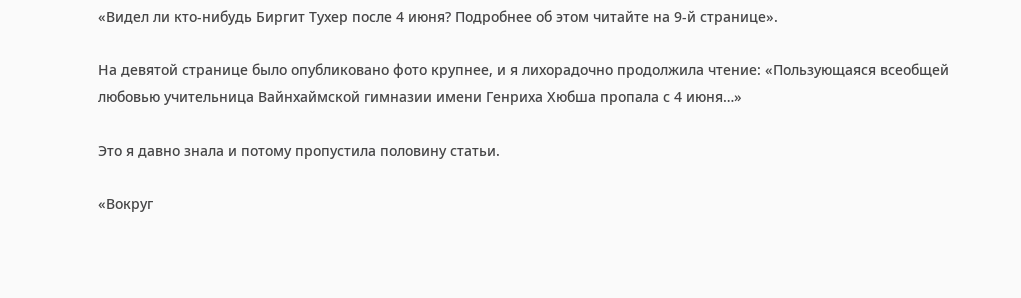«Видел ли кто-нибудь Биргит Тухер после 4 июня? Подробнее об этом читайте на 9-й странице».

На девятой странице было опубликовано фото крупнее, и я лихорадочно продолжила чтение: «Пользующаяся всеобщей любовью учительница Вайнхаймской гимназии имени Генриха Хюбша пропала с 4 июня…»

Это я давно знала и потому пропустила половину статьи.

«Вокруг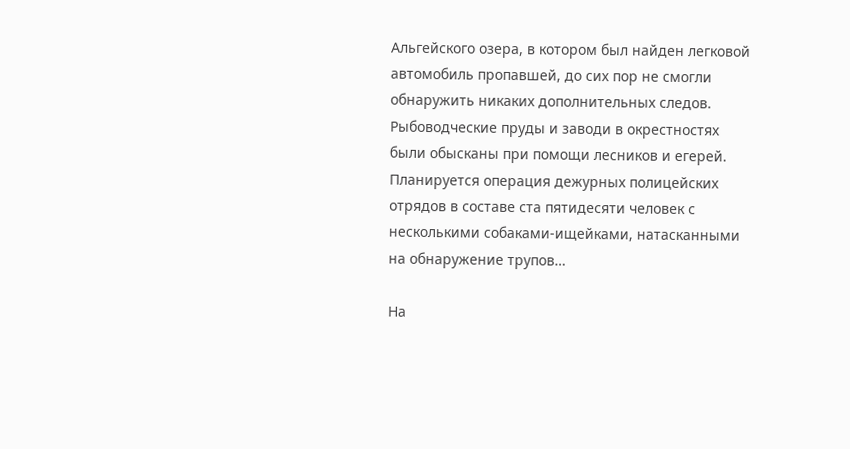Альгейского озера, в котором был найден легковой автомобиль пропавшей, до сих пор не смогли обнаружить никаких дополнительных следов. Рыбоводческие пруды и заводи в окрестностях были обысканы при помощи лесников и егерей. Планируется операция дежурных полицейских отрядов в составе ста пятидесяти человек с несколькими собаками-ищейками, натасканными на обнаружение трупов…

На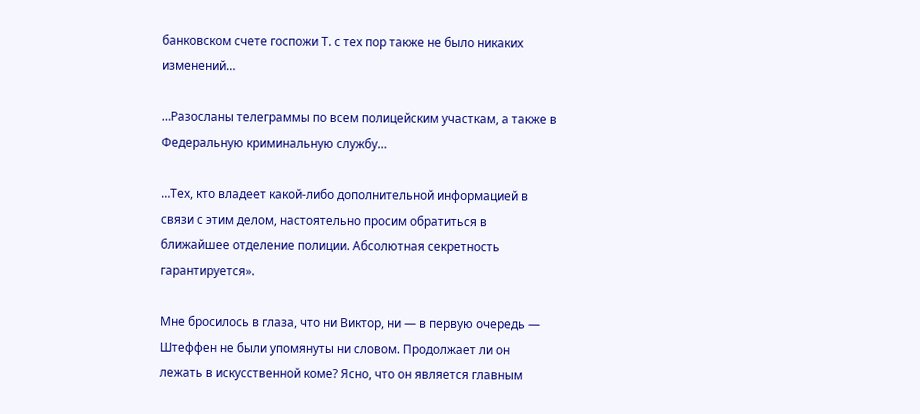банковском счете госпожи Т. с тех пор также не было никаких изменений…

…Разосланы телеграммы по всем полицейским участкам, а также в Федеральную криминальную службу…

…Тех, кто владеет какой-либо дополнительной информацией в связи с этим делом, настоятельно просим обратиться в ближайшее отделение полиции. Абсолютная секретность гарантируется».

Мне бросилось в глаза, что ни Виктор, ни — в первую очередь — Штеффен не были упомянуты ни словом. Продолжает ли он лежать в искусственной коме? Ясно, что он является главным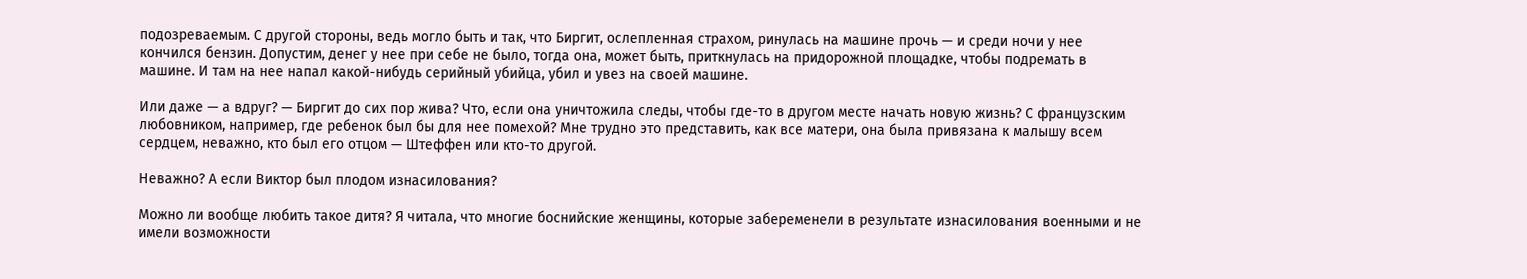подозреваемым. С другой стороны, ведь могло быть и так, что Биргит, ослепленная страхом, ринулась на машине прочь — и среди ночи у нее кончился бензин. Допустим, денег у нее при себе не было, тогда она, может быть, приткнулась на придорожной площадке, чтобы подремать в машине. И там на нее напал какой-нибудь серийный убийца, убил и увез на своей машине.

Или даже — а вдруг? — Биргит до сих пор жива? Что, если она уничтожила следы, чтобы где-то в другом месте начать новую жизнь? С французским любовником, например, где ребенок был бы для нее помехой? Мне трудно это представить, как все матери, она была привязана к малышу всем сердцем, неважно, кто был его отцом — Штеффен или кто-то другой.

Неважно? А если Виктор был плодом изнасилования?

Можно ли вообще любить такое дитя? Я читала, что многие боснийские женщины, которые забеременели в результате изнасилования военными и не имели возможности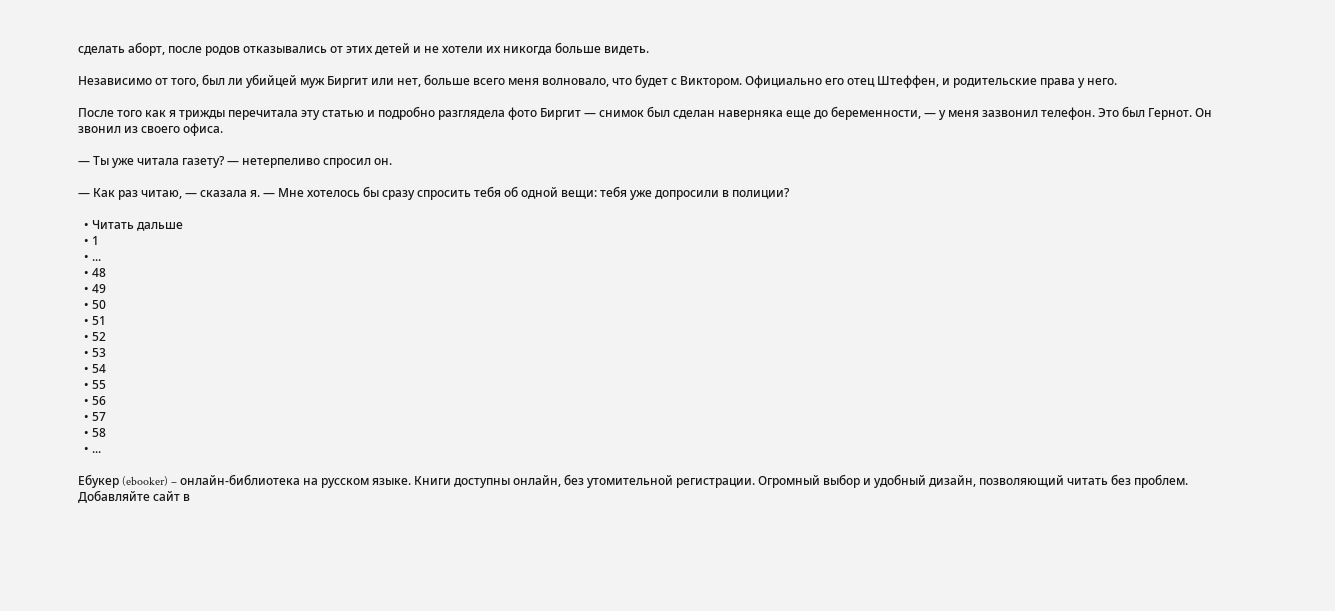сделать аборт, после родов отказывались от этих детей и не хотели их никогда больше видеть.

Независимо от того, был ли убийцей муж Биргит или нет, больше всего меня волновало, что будет с Виктором. Официально его отец Штеффен, и родительские права у него.

После того как я трижды перечитала эту статью и подробно разглядела фото Биргит — снимок был сделан наверняка еще до беременности, — у меня зазвонил телефон. Это был Гернот. Он звонил из своего офиса.

— Ты уже читала газету? — нетерпеливо спросил он.

— Как раз читаю, — сказала я. — Мне хотелось бы сразу спросить тебя об одной вещи: тебя уже допросили в полиции?

  • Читать дальше
  • 1
  • ...
  • 48
  • 49
  • 50
  • 51
  • 52
  • 53
  • 54
  • 55
  • 56
  • 57
  • 58
  • ...

Ебукер (ebooker) – онлайн-библиотека на русском языке. Книги доступны онлайн, без утомительной регистрации. Огромный выбор и удобный дизайн, позволяющий читать без проблем. Добавляйте сайт в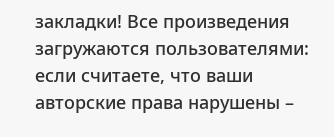закладки! Все произведения загружаются пользователями: если считаете, что ваши авторские права нарушены –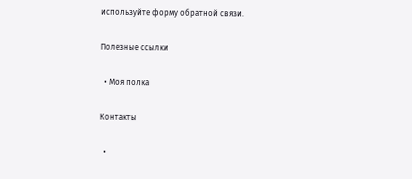используйте форму обратной связи.

Полезные ссылки

  • Моя полка

Контакты

  •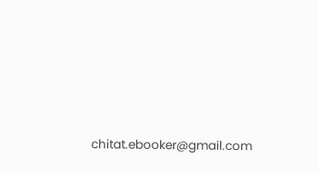chitat.ebooker@gmail.com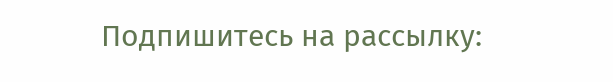Подпишитесь на рассылку: